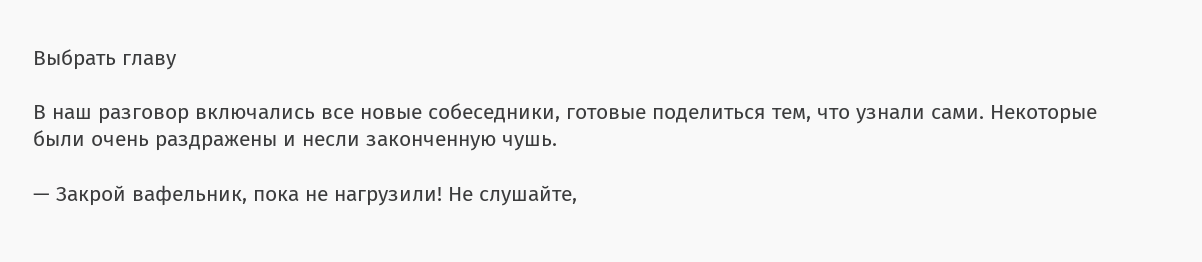Выбрать главу

В наш разговор включались все новые собеседники, готовые поделиться тем, что узнали сами. Некоторые были очень раздражены и несли законченную чушь.

— Закрой вафельник, пока не нагрузили! Не слушайте,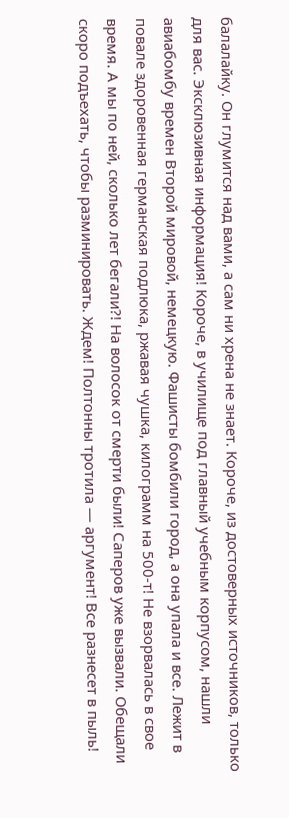балалайку. Он глумится над вами, а сам ни хрена не знает. Короче, из достоверных источников, только для вас. Эксклюзивная информация! Короче, в училище под главный учебным корпусом, нашли авиабомбу времен Второй мировой, немецкую. Фашисты бомбили город, а она упала и все. Лежит в повале здоровенная германская подлюка, ржавая чушка, килограмм на 500-т! Не взорвалась в свое время. А мы по ней, сколько лет бегали?! На волосок от смерти были! Саперов уже вызвали. Обещали скоро подъехать, чтобы разминировать. Ждем! Полтонны тротила — аргумент! Все разнесет в пыль!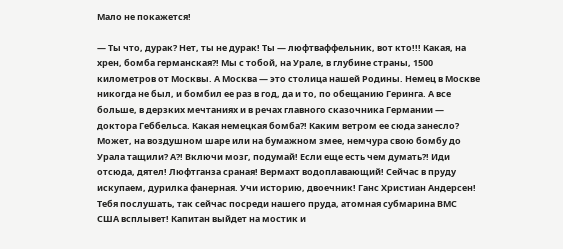Мало не покажется!

— Ты что, дурак? Нет, ты не дурак! Ты — люфтваффельник, вот кто!!! Какая, на хрен, бомба германская?! Мы с тобой, на Урале, в глубине страны, 1500 километров от Москвы. А Москва — это столица нашей Родины. Немец в Москве никогда не был, и бомбил ее раз в год, да и то, по обещанию Геринга. А все больше, в дерзких мечтаниях и в речах главного сказочника Германии — доктора Геббельса. Какая немецкая бомба?! Каким ветром ее сюда занесло? Может, на воздушном шаре или на бумажном змее, немчура свою бомбу до Урала тащили? А?! Включи мозг, подумай! Если еще есть чем думать?! Иди отсюда, дятел! Люфтганза сраная! Вермахт водоплавающий! Сейчас в пруду искупаем, дурилка фанерная. Учи историю, двоечник! Ганс Христиан Андерсен! Тебя послушать, так сейчас посреди нашего пруда, атомная субмарина ВМС США всплывет! Капитан выйдет на мостик и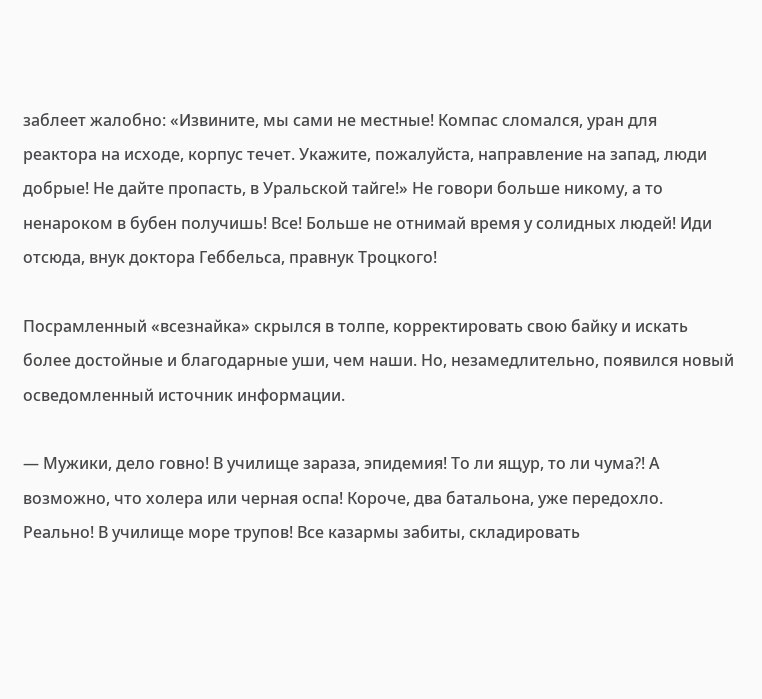заблеет жалобно: «Извините, мы сами не местные! Компас сломался, уран для реактора на исходе, корпус течет. Укажите, пожалуйста, направление на запад, люди добрые! Не дайте пропасть, в Уральской тайге!» Не говори больше никому, а то ненароком в бубен получишь! Все! Больше не отнимай время у солидных людей! Иди отсюда, внук доктора Геббельса, правнук Троцкого!

Посрамленный «всезнайка» скрылся в толпе, корректировать свою байку и искать более достойные и благодарные уши, чем наши. Но, незамедлительно, появился новый осведомленный источник информации.

— Мужики, дело говно! В училище зараза, эпидемия! То ли ящур, то ли чума?! А возможно, что холера или черная оспа! Короче, два батальона, уже передохло. Реально! В училище море трупов! Все казармы забиты, складировать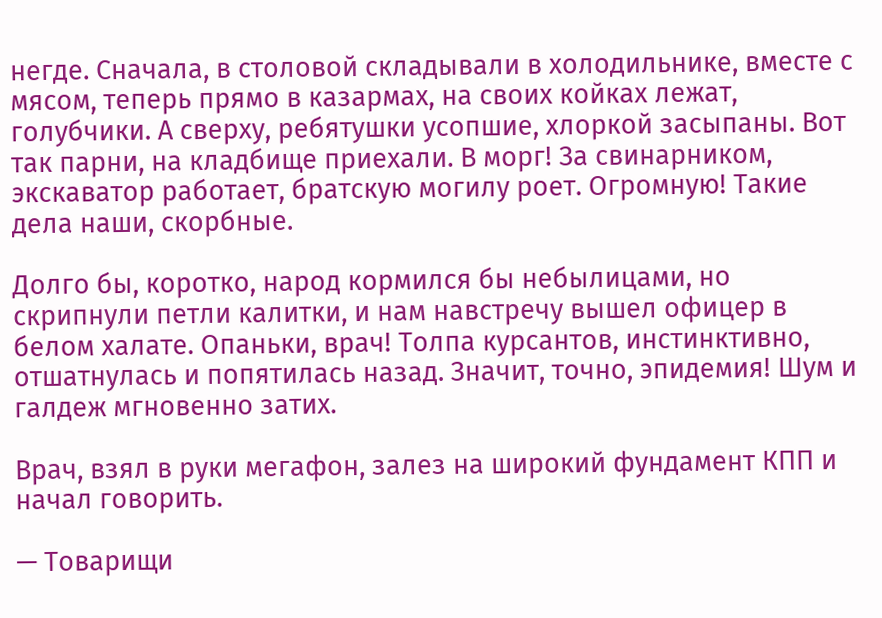негде. Сначала, в столовой складывали в холодильнике, вместе с мясом, теперь прямо в казармах, на своих койках лежат, голубчики. А сверху, ребятушки усопшие, хлоркой засыпаны. Вот так парни, на кладбище приехали. В морг! За свинарником, экскаватор работает, братскую могилу роет. Огромную! Такие дела наши, скорбные.

Долго бы, коротко, народ кормился бы небылицами, но скрипнули петли калитки, и нам навстречу вышел офицер в белом халате. Опаньки, врач! Толпа курсантов, инстинктивно, отшатнулась и попятилась назад. Значит, точно, эпидемия! Шум и галдеж мгновенно затих.

Врач, взял в руки мегафон, залез на широкий фундамент КПП и начал говорить.

— Товарищи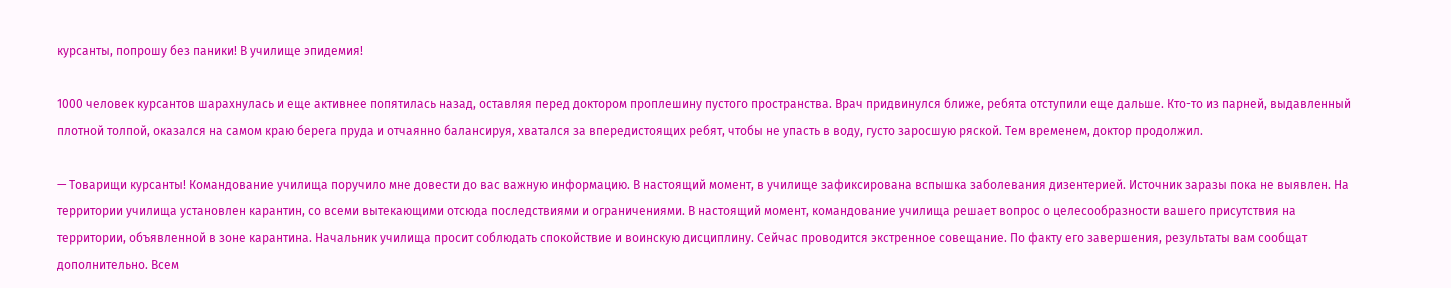курсанты, попрошу без паники! В училище эпидемия!

1000 человек курсантов шарахнулась и еще активнее попятилась назад, оставляя перед доктором проплешину пустого пространства. Врач придвинулся ближе, ребята отступили еще дальше. Кто-то из парней, выдавленный плотной толпой, оказался на самом краю берега пруда и отчаянно балансируя, хватался за впередистоящих ребят, чтобы не упасть в воду, густо заросшую ряской. Тем временем, доктор продолжил.

— Товарищи курсанты! Командование училища поручило мне довести до вас важную информацию. В настоящий момент, в училище зафиксирована вспышка заболевания дизентерией. Источник заразы пока не выявлен. На территории училища установлен карантин, со всеми вытекающими отсюда последствиями и ограничениями. В настоящий момент, командование училища решает вопрос о целесообразности вашего присутствия на территории, объявленной в зоне карантина. Начальник училища просит соблюдать спокойствие и воинскую дисциплину. Сейчас проводится экстренное совещание. По факту его завершения, результаты вам сообщат дополнительно. Всем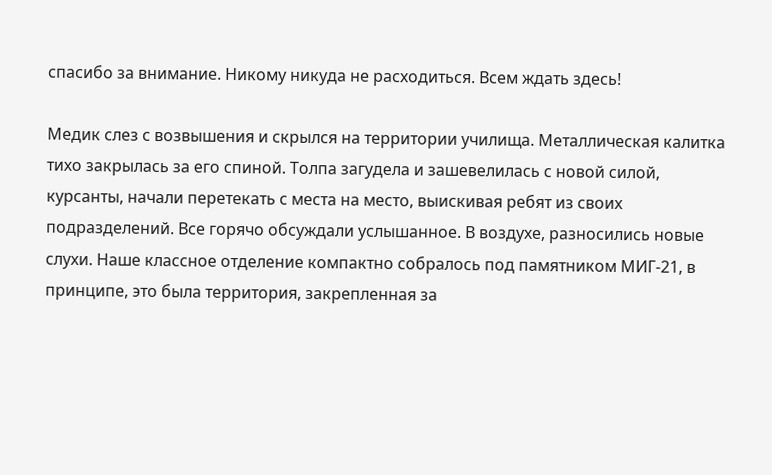спасибо за внимание. Никому никуда не расходиться. Всем ждать здесь!

Медик слез с возвышения и скрылся на территории училища. Металлическая калитка тихо закрылась за его спиной. Толпа загудела и зашевелилась с новой силой, курсанты, начали перетекать с места на место, выискивая ребят из своих подразделений. Все горячо обсуждали услышанное. В воздухе, разносились новые слухи. Наше классное отделение компактно собралось под памятником МИГ-21, в принципе, это была территория, закрепленная за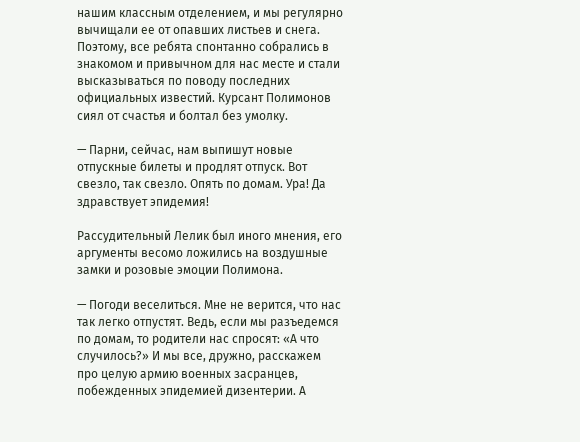нашим классным отделением, и мы регулярно вычищали ее от опавших листьев и снега. Поэтому, все ребята спонтанно собрались в знакомом и привычном для нас месте и стали высказываться по поводу последних официальных известий. Курсант Полимонов сиял от счастья и болтал без умолку.

— Парни, сейчас, нам выпишут новые отпускные билеты и продлят отпуск. Вот свезло, так свезло. Опять по домам. Ура! Да здравствует эпидемия!

Рассудительный Лелик был иного мнения, его аргументы весомо ложились на воздушные замки и розовые эмоции Полимона.

— Погоди веселиться. Мне не верится, что нас так легко отпустят. Ведь, если мы разъедемся по домам, то родители нас спросят: «А что случилось?» И мы все, дружно, расскажем про целую армию военных засранцев, побежденных эпидемией дизентерии. А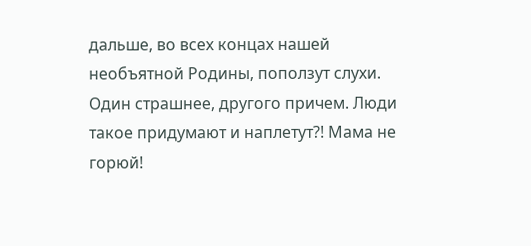дальше, во всех концах нашей необъятной Родины, поползут слухи. Один страшнее, другого причем. Люди такое придумают и наплетут?! Мама не горюй!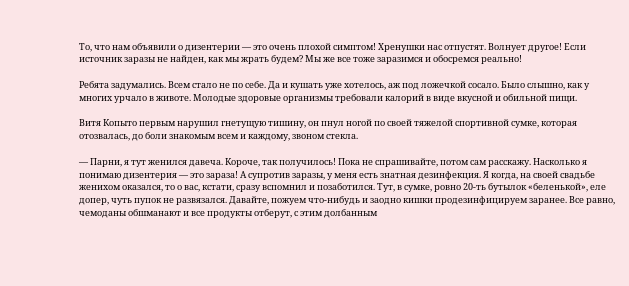То, что нам объявили о дизентерии — это очень плохой симптом! Хренушки нас отпустят. Волнует другое! Если источник заразы не найден, как мы жрать будем? Мы же все тоже заразимся и обосремся реально!

Ребята задумались. Всем стало не по себе. Да и кушать уже хотелось, аж под ложечкой сосало. Было слышно, как у многих урчало в животе. Молодые здоровые организмы требовали калорий в виде вкусной и обильной пищи.

Витя Копыто первым нарушил гнетущую тишину, он пнул ногой по своей тяжелой спортивной сумке, которая отозвалась, до боли знакомым всем и каждому, звоном стекла.

— Парни, я тут женился давеча. Короче, так получилось! Пока не спрашивайте, потом сам расскажу. Насколько я понимаю дизентерия — это зараза! А супротив заразы, у меня есть знатная дезинфекция. Я когда, на своей свадьбе женихом оказался, то о вас, кстати, сразу вспомнил и позаботился. Тут, в сумке, ровно 20-ть бутылок «беленькой», еле допер, чуть пупок не развязался. Давайте, пожуем что-нибудь и заодно кишки продезинфицируем заранее. Все равно, чемоданы обшманают и все продукты отберут, с этим долбанным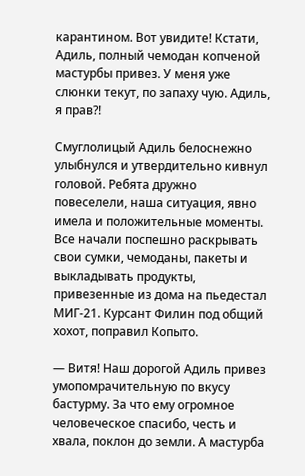карантином. Вот увидите! Кстати, Адиль, полный чемодан копченой мастурбы привез. У меня уже слюнки текут, по запаху чую. Адиль, я прав?!

Смуглолицый Адиль белоснежно улыбнулся и утвердительно кивнул головой. Ребята дружно повеселели, наша ситуация, явно имела и положительные моменты. Все начали поспешно раскрывать свои сумки, чемоданы, пакеты и выкладывать продукты, привезенные из дома на пьедестал МИГ-21. Курсант Филин под общий хохот, поправил Копыто.

— Витя! Наш дорогой Адиль привез умопомрачительную по вкусу бастурму. За что ему огромное человеческое спасибо, честь и хвала, поклон до земли. А мастурба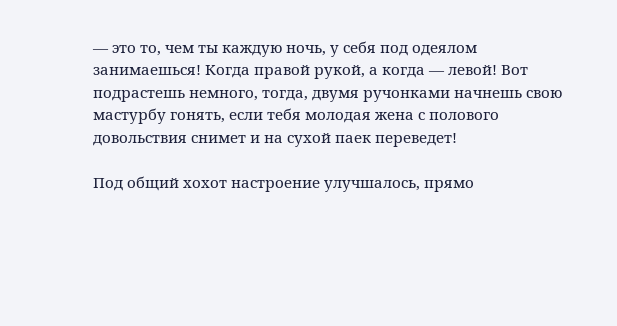— это то, чем ты каждую ночь, у себя под одеялом занимаешься! Когда правой рукой, а когда — левой! Вот подрастешь немного, тогда, двумя ручонками начнешь свою мастурбу гонять, если тебя молодая жена с полового довольствия снимет и на сухой паек переведет!

Под общий хохот настроение улучшалось, прямо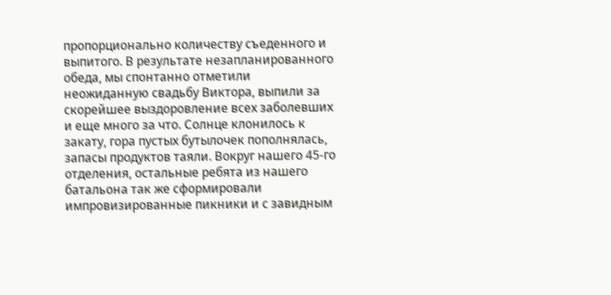пропорционально количеству съеденного и выпитого. В результате незапланированного обеда, мы спонтанно отметили неожиданную свадьбу Виктора, выпили за скорейшее выздоровление всех заболевших и еще много за что. Солнце клонилось к закату, гора пустых бутылочек пополнялась, запасы продуктов таяли. Вокруг нашего 45-го отделения, остальные ребята из нашего батальона так же сформировали импровизированные пикники и с завидным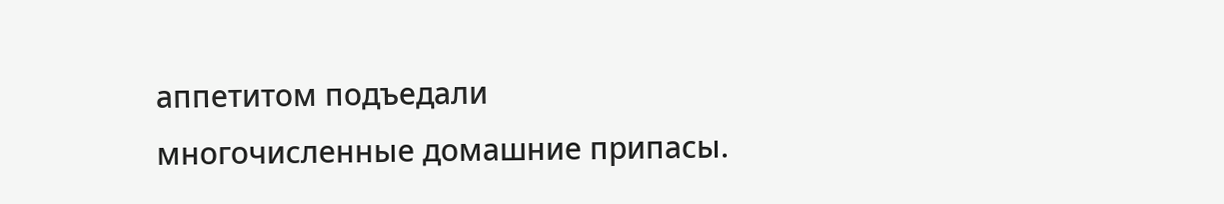аппетитом подъедали многочисленные домашние припасы.